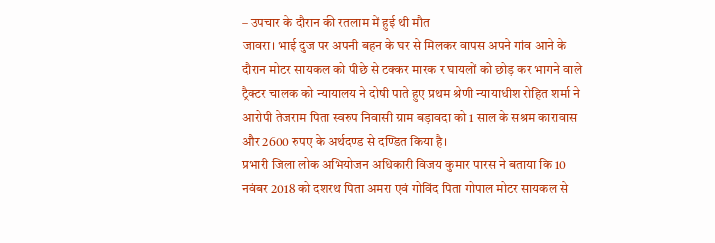– उपचार के दौरान की रतलाम में हुई थी मौत
जावरा। भाई दुज पर अपनी बहन के घर से मिलकर वापस अपने गांव आने के दौरान मोटर सायकल को पीछे से टक्कर मारक र घायलों को छोड़ कर भागने वाले ट्रैक्टर चालक को न्यायालय ने दोषी पाते हुए प्रथम श्रेणी न्यायाधीश रोहित शर्मा ने आरोपी तेजराम पिता स्वरुप निवासी ग्राम बड़ावदा को 1 साल के सश्रम कारावास और 2600 रुपए के अर्थदण्ड से दण्डित किया है।
प्रभारी जिला लोक अभियोजन अधिकारी विजय कुमार पारस ने बताया कि 10 नवंबर 2018 को दशरथ पिता अमरा एवं गोविंद पिता गोपाल मोटर सायकल से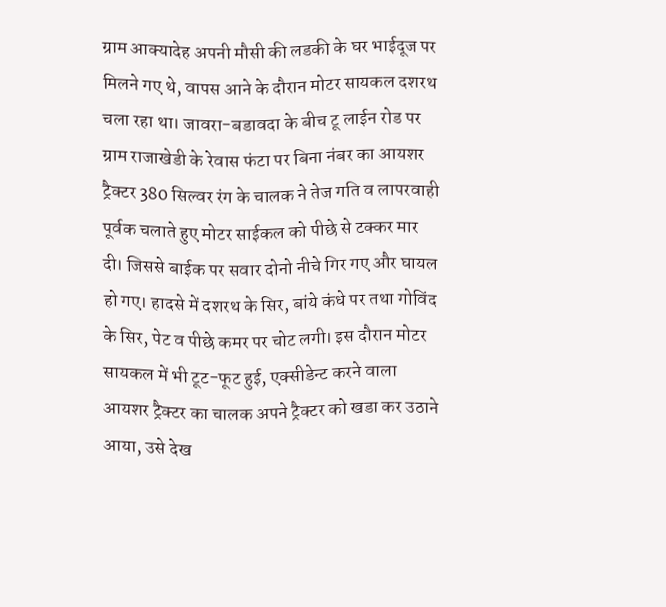ग्राम आक्यादेह अपनी मौसी की लडकी के घर भाईदूज पर मिलने गए थे, वापस आने के दौरान मोटर सायकल दशरथ चला रहा था। जावरा-बडावदा के बीच टू लाईन रोड पर ग्राम राजाखेडी के रेवास फंटा पर बिना नंबर का आयशर ट्रैक्टर 380 सिल्वर रंग के चालक ने तेज गति व लापरवाही पूर्वक चलाते हुए मोटर साईकल को पीछे से टक्कर मार दी। जिससे बाईक पर सवार दोनो नीचे गिर गए और घायल हो गए। हादसे में दशरथ के सिर, बांये कंधे पर तथा गोविंद के सिर, पेट व पीछे कमर पर चोट लगी। इस दौरान मोटर सायकल में भी टूट-फूट हुई, एक्सीडेन्ट करने वाला आयशर ट्रैक्टर का चालक अपने ट्रैक्टर को खडा कर उठाने आया, उसे देख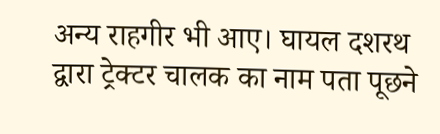अन्य राहगीर भी आए। घायल दशरथ द्वारा ट्रेक्टर चालक का नाम पता पूछने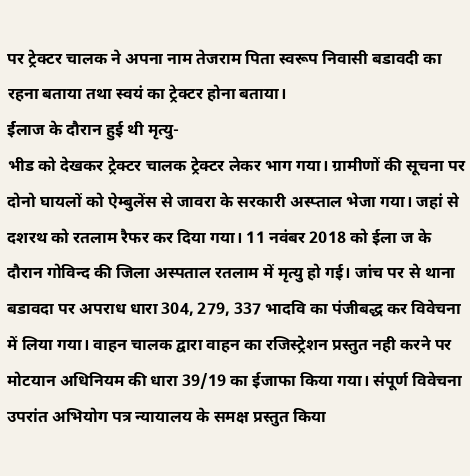पर ट्रेक्टर चालक ने अपना नाम तेजराम पिता स्वरूप निवासी बडावदी का रहना बताया तथा स्वयं का ट्रेक्टर होना बताया।
र्ईलाज के दौरान हुई थी मृत्यु-
भीड को देखकर ट्रेक्टर चालक ट्रेक्टर लेकर भाग गया। ग्रामीणों की सूचना पर दोनो घायलों को ऐम्बुलेंस से जावरा के सरकारी अस्प्ताल भेजा गया। जहां से दशरथ को रतलाम रैफर कर दिया गया। 11 नवंबर 2018 को ईला ज के दौरान गोविन्द की जिला अस्पताल रतलाम में मृत्यु हो गई। जांच पर से थाना बडावदा पर अपराध धारा 304, 279, 337 भादवि का पंजीबद्ध कर विवेचना में लिया गया। वाहन चालक द्वारा वाहन का रजिस्ट्रेशन प्रस्तुत नही करने पर मोटयान अधिनियम की धारा 39/19 का ईजाफा किया गया। संपूर्ण विवेचना उपरांत अभियोग पत्र न्यायालय के समक्ष प्रस्तुत किया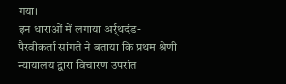गया।
इन धाराओं में लगाया अर्र्थदंड-
पैरवीकर्ता सांगते ने बताया कि प्रथम श्रेणी न्यायालय द्वारा विचारण उपरांत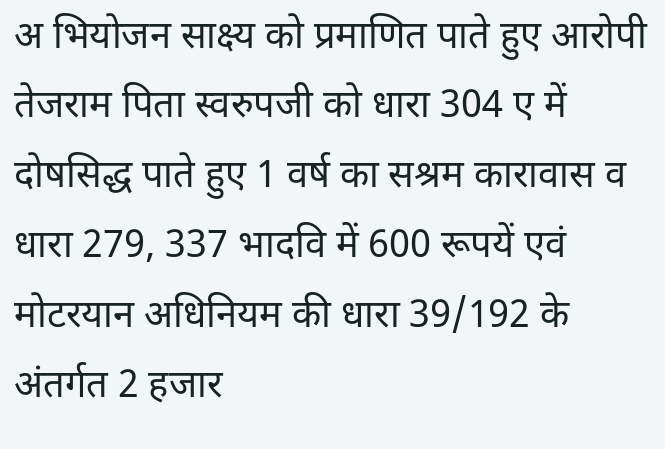अ भियोजन साक्ष्य को प्रमाणित पाते हुए आरोपी तेजराम पिता स्वरुपजी को धारा 304 ए में दोषसिद्ध पाते हुए 1 वर्ष का सश्रम कारावास व धारा 279, 337 भादवि में 600 रूपयें एवं मोटरयान अधिनियम की धारा 39/192 के अंतर्गत 2 हजार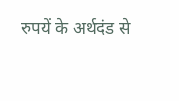रुपयें के अर्थदंड से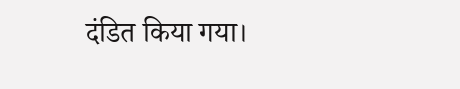दंडित किया गया।